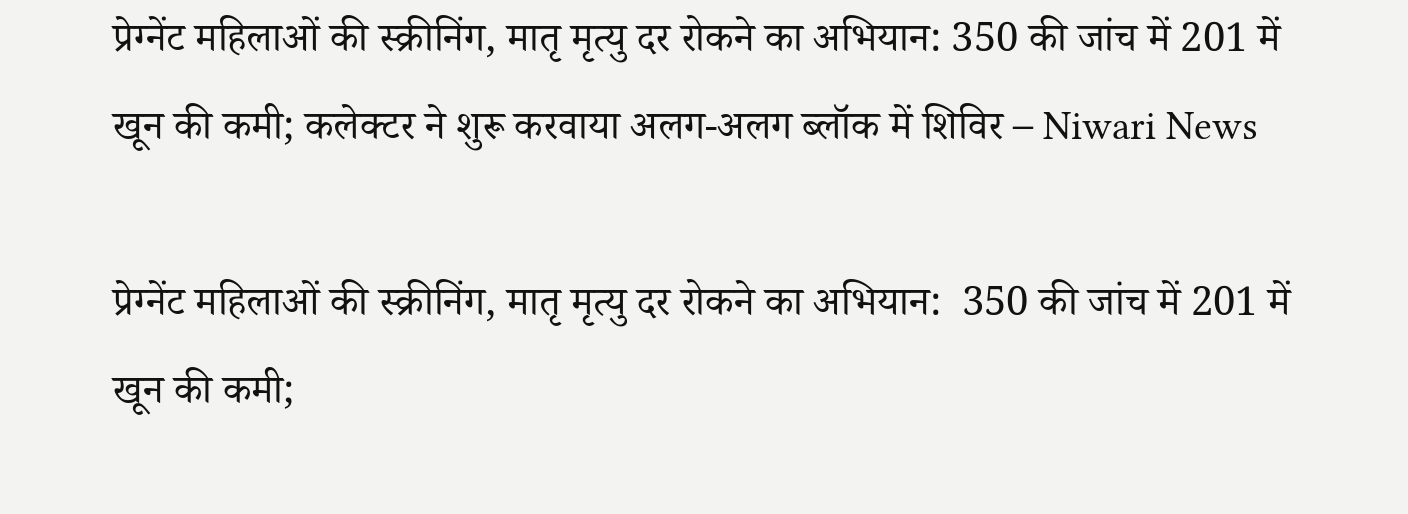प्रेग्नेंट महिलाओं की स्क्रीनिंग, मातृ मृत्यु दर रोकने का अभियान: 350 की जांच में 201 में खून की कमी; कलेक्टर ने शुरू करवाया अलग-अलग ब्लॉक में शिविर – Niwari News

प्रेग्नेंट महिलाओं की स्क्रीनिंग, मातृ मृत्यु दर रोकने का अभियान:  350 की जांच में 201 में खून की कमी;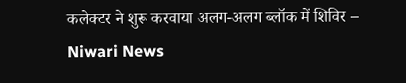कलेक्टर ने शुरू करवाया अलग-अलग ब्लॉक में शिविर – Niwari News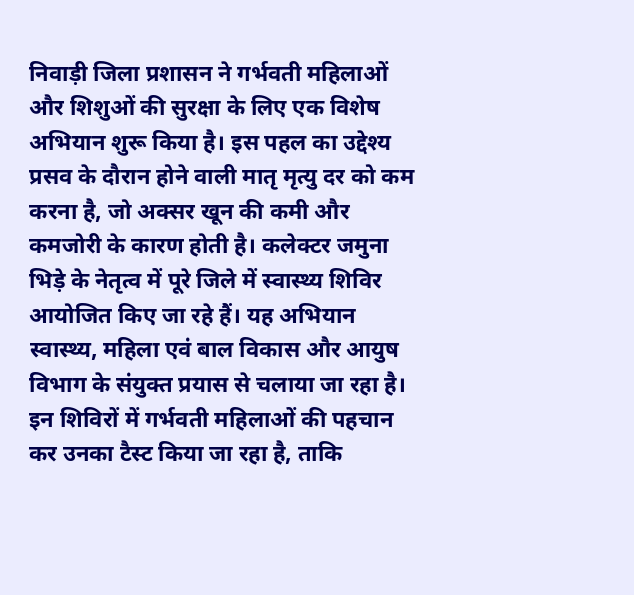निवाड़ी जिला प्रशासन ने गर्भवती महिलाओं और शिशुओं की सुरक्षा के लिए एक विशेष अभियान शुरू किया है। इस पहल का उद्देश्य प्रसव के दौरान होने वाली मातृ मृत्यु दर को कम करना है, जो अक्सर खून की कमी और कमजोरी के कारण होती है। कलेक्टर जमुना भिड़े के नेतृत्व में पूरे जिले में स्वास्थ्य शिविर आयोजित किए जा रहे हैं। यह अभियान स्वास्थ्य, महिला एवं बाल विकास और आयुष विभाग के संयुक्त प्रयास से चलाया जा रहा है। इन शिविरों में गर्भवती महिलाओं की पहचान कर उनका टैस्ट किया जा रहा है, ताकि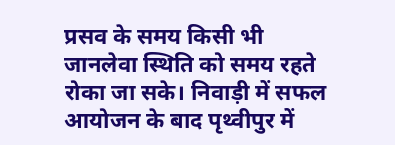प्रसव के समय किसी भी जानलेवा स्थिति को समय रहते रोका जा सके। निवाड़ी में सफल आयोजन के बाद पृथ्वीपुर में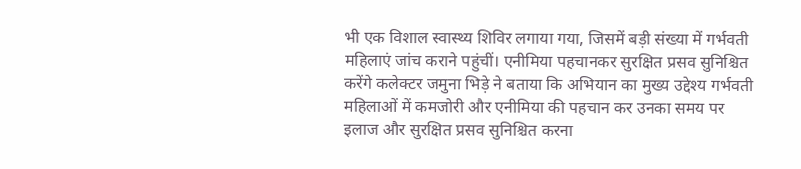भी एक विशाल स्वास्थ्य शिविर लगाया गया, जिसमें बड़ी संख्या में गर्भवती महिलाएं जांच कराने पहुंचीं। एनीमिया पहचानकर सुरक्षित प्रसव सुनिश्चित करेंगे कलेक्टर जमुना भिड़े ने बताया कि अभियान का मुख्य उद्देश्य गर्भवती महिलाओं में कमजोरी और एनीमिया की पहचान कर उनका समय पर इलाज और सुरक्षित प्रसव सुनिश्चित करना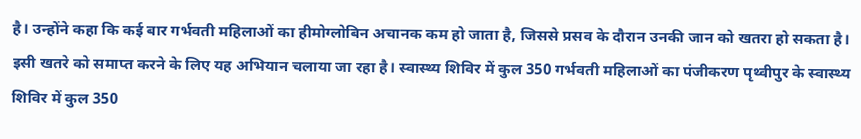है। उन्होंने कहा कि कई बार गर्भवती महिलाओं का हीमोग्लोबिन अचानक कम हो जाता है, जिससे प्रसव के दौरान उनकी जान को खतरा हो सकता है। इसी खतरे को समाप्त करने के लिए यह अभियान चलाया जा रहा है। स्वास्थ्य शिविर में कुल 350 गर्भवती महिलाओं का पंजीकरण पृथ्वीपुर के स्वास्थ्य शिविर में कुल 350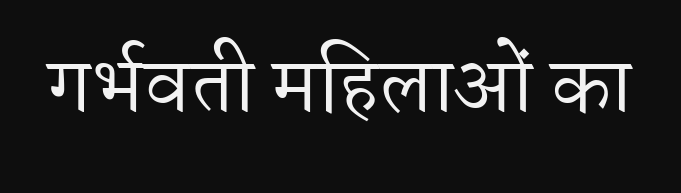गर्भवती महिलाओं का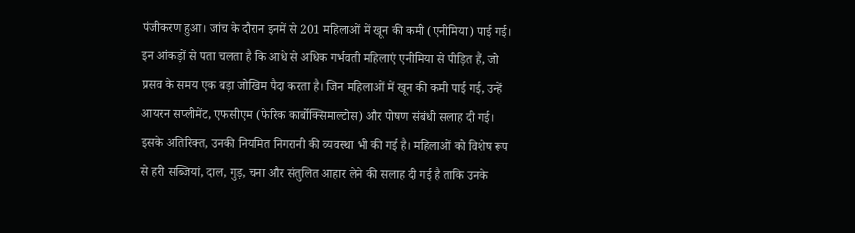पंजीकरण हुआ। जांच के दौरान इनमें से 201 महिलाओं में खून की कमी (एनीमिया) पाई गई। इन आंकड़ों से पता चलता है कि आधे से अधिक गर्भवती महिलाएं एनीमिया से पीड़ित हैं, जो प्रसव के समय एक बड़ा जोखिम पैदा करता है। जिन महिलाओं में खून की कमी पाई गई, उन्हें आयरन सप्लीमेंट, एफसीएम (फेरिक कार्बोक्सिमाल्टोस) और पोषण संबंधी सलाह दी गई। इसके अतिरिक्त, उनकी नियमित निगरानी की व्यवस्था भी की गई है। महिलाओं को विशेष रूप से हरी सब्जियां, दाल, गुड़, चना और संतुलित आहार लेने की सलाह दी गई है ताकि उनके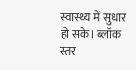स्वास्थ्य में सुधार हो सके। ब्लॉक स्तर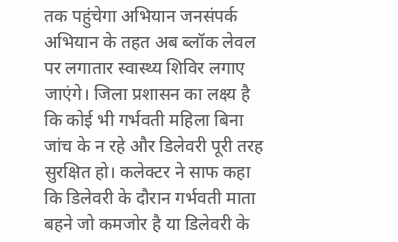तक पहुंचेगा अभियान जनसंपर्क अभियान के तहत अब ब्लॉक लेवल पर लगातार स्वास्थ्य शिविर लगाए जाएंगे। जिला प्रशासन का लक्ष्य है कि कोई भी गर्भवती महिला बिना जांच के न रहे और डिलेवरी पूरी तरह सुरक्षित हो। कलेक्टर ने साफ कहा कि डिलेवरी के दौरान गर्भवती माता बहने जो कमजोर है या डिलेवरी के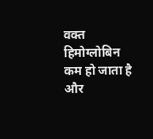वक्त हिमोग्लोबिन कम हो जाता है और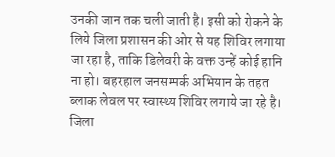उनकी जान तक चली जाती है। इसी को रोकने के लिये जिला प्रशासन की ओर से यह शिविर लगाया जा रहा है, ताकि डिलेवरी के वक्त उन्हें कोई हानि ना हो। बहरहाल जनसम्पर्क अभियान के तहत ब्लाक लेवल पर स्वास्थ्य शिविर लगाये जा रहे है। जिला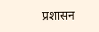प्रशासन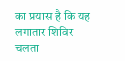का प्रयास है कि यह लगातार शिविर चलता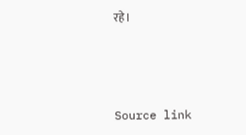रहे।



Source link